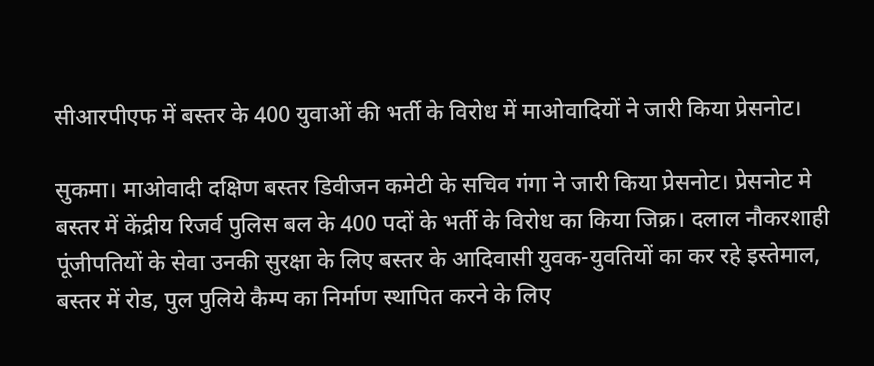सीआरपीएफ में बस्तर के 400 युवाओं की भर्ती के विरोध में माओवादियों ने जारी किया प्रेसनोट।

सुकमा। माओवादी दक्षिण बस्तर डिवीजन कमेटी के सचिव गंगा ने जारी किया प्रेसनोट। प्रेसनोट मे बस्तर में केंद्रीय रिजर्व पुलिस बल के 400 पदों के भर्ती के विरोध का किया जिक्र। दलाल नौकरशाही पूंजीपतियों के सेवा उनकी सुरक्षा के लिए बस्तर के आदिवासी युवक-युवतियों का कर रहे इस्तेमाल, बस्तर में रोड, पुल पुलिये कैम्प का निर्माण स्थापित करने के लिए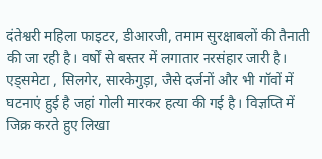दंतेश्वरी महिला फाइटर, डीआरजी, तमाम सुरक्षाबलों की तैनाती की जा रही है। वर्षों से बस्तर में लगातार नरसंहार जारी है। एड्समेटा , सिलगेर, सारकेगुड़ा, जैसे दर्जनों और भी गॉवों में घटनाएं हुई है जहां गोली मारकर हत्या की गई है। विज्ञप्ति में जिक्र करते हुए लिखा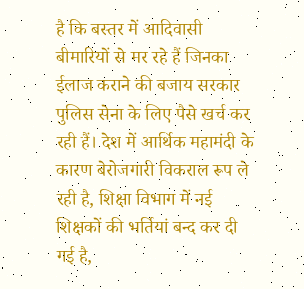है कि बस्तर में आदिवासी बीमारियों से मर रहे हैं जिनका ईलाज कराने की बजाय सरकार पुलिस सेना के लिए पैसे खर्च कर रही हैं। देश में आर्थिक महामंदी के कारण बेरोजगारी विकराल रूप ले रही है, शिक्षा विभाग में नई शिक्षकों की भर्तियां बन्द कर दी गई है,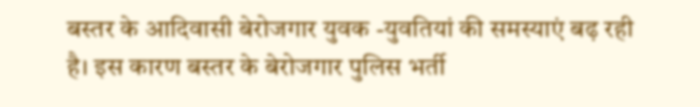बस्तर के आदिवासी बेरोजगार युवक -युवतियां की समस्याएं बढ़ रही है। इस कारण बस्तर के बेरोजगार पुलिस भर्ती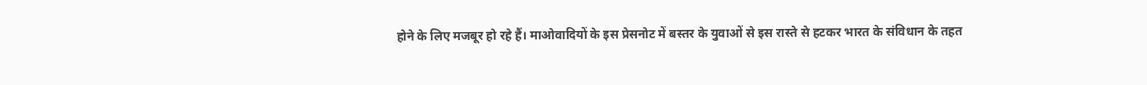होने के लिए मजबूर हो रहे हैं। माओवादियों के इस प्रेसनोट में बस्तर के युवाओं से इस रास्ते से हटकर भारत के संविधान के तहत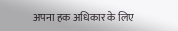अपना हक अधिकार के लिए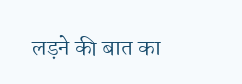लड़ने की बात का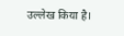उल्लेख किया है।